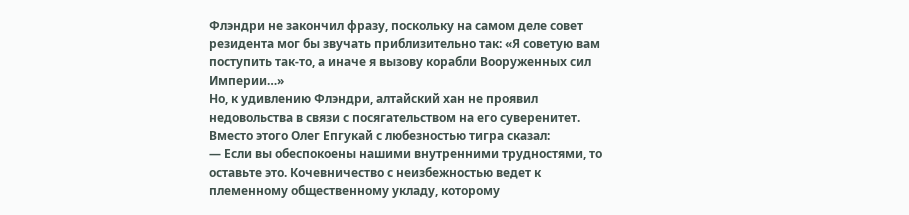Флэндри не закончил фразу, поскольку на самом деле совет резидента мог бы звучать приблизительно так: «Я советую вам поступить так-то, а иначе я вызову корабли Вооруженных сил Империи…»
Но, к удивлению Флэндри, алтайский хан не проявил недовольства в связи с посягательством на его суверенитет. Вместо этого Олег Епгукай с любезностью тигра сказал:
— Если вы обеспокоены нашими внутренними трудностями, то оставьте это. Кочевничество с неизбежностью ведет к племенному общественному укладу, которому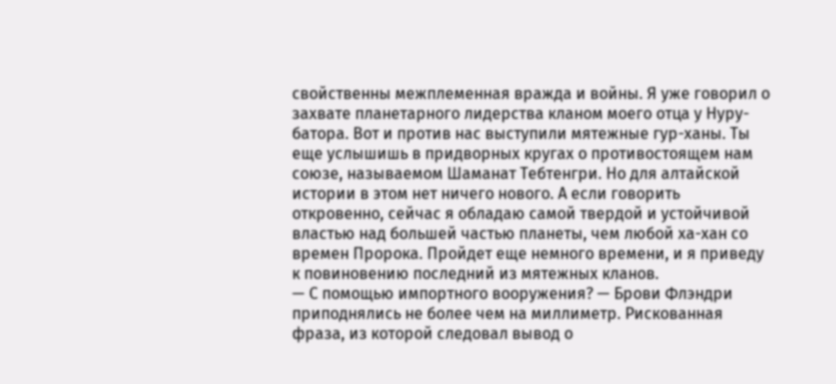свойственны межплеменная вражда и войны. Я уже говорил о захвате планетарного лидерства кланом моего отца у Нуру-батора. Вот и против нас выступили мятежные гур-ханы. Ты еще услышишь в придворных кругах о противостоящем нам союзе, называемом Шаманат Тебтенгри. Но для алтайской истории в этом нет ничего нового. А если говорить откровенно, сейчас я обладаю самой твердой и устойчивой властью над большей частью планеты, чем любой ха-хан со времен Пророка. Пройдет еще немного времени, и я приведу к повиновению последний из мятежных кланов.
— С помощью импортного вооружения? — Брови Флэндри приподнялись не более чем на миллиметр. Рискованная фраза, из которой следовал вывод о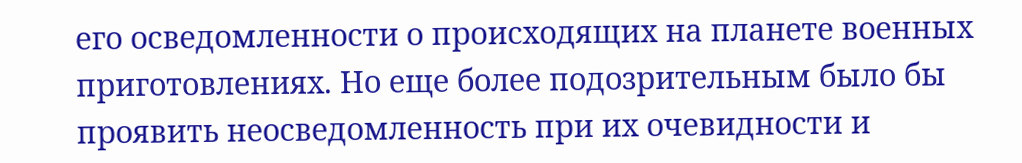его осведомленности о происходящих на планете военных приготовлениях. Но еще более подозрительным было бы проявить неосведомленность при их очевидности и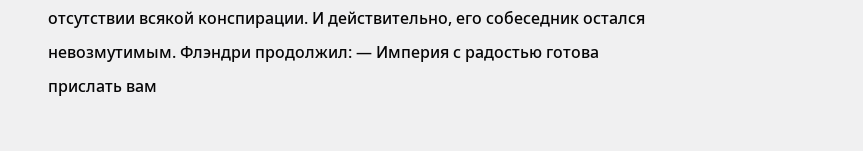отсутствии всякой конспирации. И действительно, его собеседник остался невозмутимым. Флэндри продолжил: — Империя с радостью готова прислать вам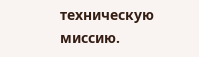техническую миссию.